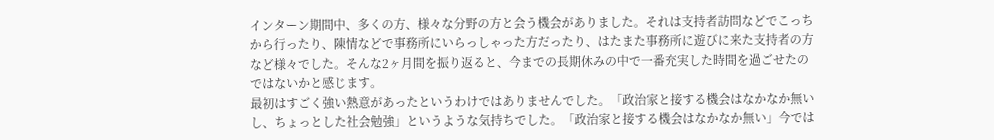インターン期間中、多くの方、様々な分野の方と会う機会がありました。それは支持者訪問などでこっちから行ったり、陳情などで事務所にいらっしゃった方だったり、はたまた事務所に遊びに来た支持者の方など様々でした。そんな2ヶ月間を振り返ると、今までの長期休みの中で一番充実した時間を過ごせたのではないかと感じます。
最初はすごく強い熱意があったというわけではありませんでした。「政治家と接する機会はなかなか無いし、ちょっとした社会勉強」というような気持ちでした。「政治家と接する機会はなかなか無い」今では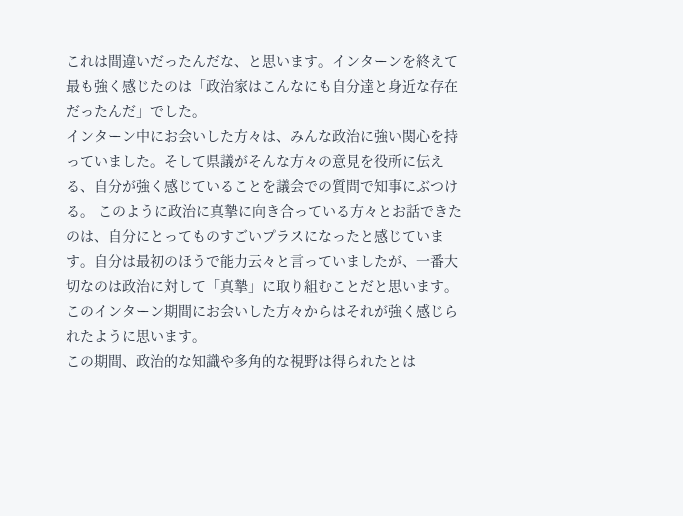これは間違いだったんだな、と思います。インターンを終えて最も強く感じたのは「政治家はこんなにも自分達と身近な存在だったんだ」でした。
インターン中にお会いした方々は、みんな政治に強い関心を持っていました。そして県議がそんな方々の意見を役所に伝える、自分が強く感じていることを議会での質問で知事にぶつける。 このように政治に真摯に向き合っている方々とお話できたのは、自分にとってものすごいプラスになったと感じています。自分は最初のほうで能力云々と言っていましたが、一番大切なのは政治に対して「真摯」に取り組むことだと思います。このインターン期間にお会いした方々からはそれが強く感じられたように思います。
この期間、政治的な知識や多角的な視野は得られたとは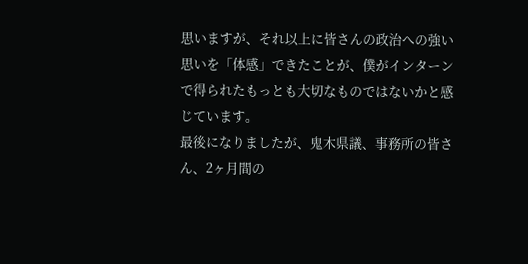思いますが、それ以上に皆さんの政治への強い思いを「体感」できたことが、僕がインターンで得られたもっとも大切なものではないかと感じています。
最後になりましたが、鬼木県議、事務所の皆さん、2ヶ月間の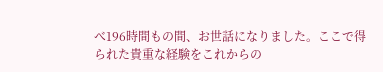べ196時間もの間、お世話になりました。ここで得られた貴重な経験をこれからの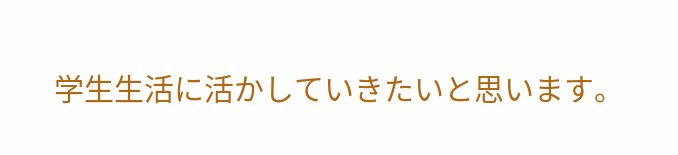学生生活に活かしていきたいと思います。